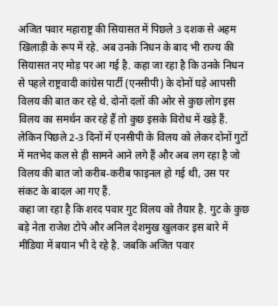अजित पवार महाराष्ट्र की सियासत में पिछले 3 दशक से अहम खिलाड़ी के रूप में रहे. अब उनके निधन के बाद भी राज्य की सियासत नए मोड़ पर आ गई है. कहा जा रहा है कि उनके निधन से पहले राष्ट्रवादी कांग्रेस पार्टी (एनसीपी) के दोनों घड़े आपसी विलय की बात कर रहे थे. दोनों दलों की ओर से कुछ लोग इस विलय का समर्थन कर रहे हैं तो कुछ इसके विरोध में खड़े हैं. लेकिन पिछले 2-3 दिनों में एनसीपी के विलय को लेकर दोनों गुटों में मतभेद कल से ही सामने आने लगे हैं और अब लग रहा है जो विलय की बात जो करीब-करीब फाइनल हो गई थी, उस पर संकट के बादल आ गए हैं.
कहा जा रहा है कि शरद पवार गुट विलय को तैयार है. गुट के कुछ बड़े नेता राजेश टोपे और अनिल देशमुख खुलकर इस बारे में मीडिया में बयान भी दे रहे है. जबकि अजित पवार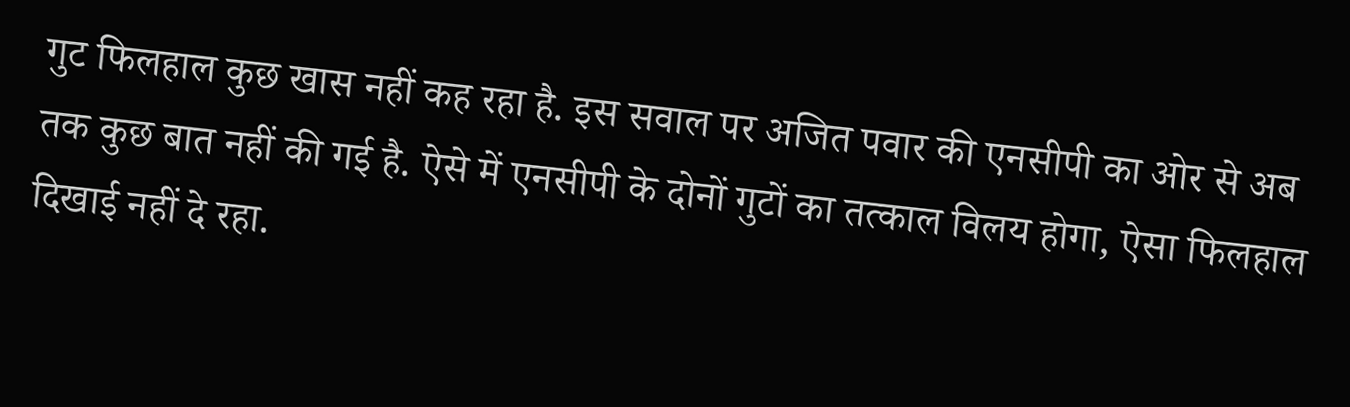गुट फिलहाल कुछ खास नहीं कह रहा है. इस सवाल पर अजित पवार की एनसीपी का ओर से अब तक कुछ बात नहीं की गई है. ऐसे में एनसीपी के दोनों गुटों का तत्काल विलय होगा, ऐसा फिलहाल दिखाई नहीं दे रहा.